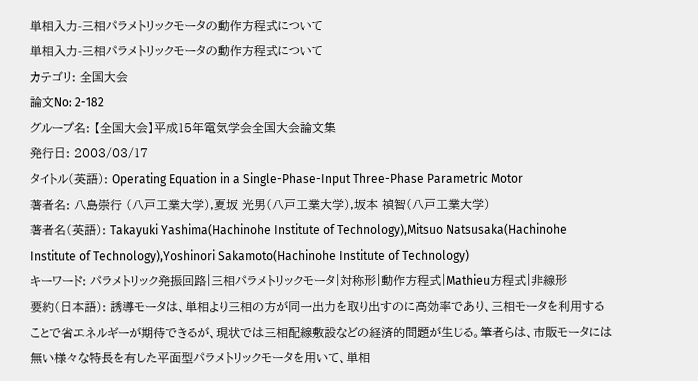単相入力-三相パラメトリックモータの動作方程式について
単相入力-三相パラメトリックモータの動作方程式について
カテゴリ: 全国大会
論文No: 2-182
グループ名: 【全国大会】平成15年電気学会全国大会論文集
発行日: 2003/03/17
タイトル(英語): Operating Equation in a Single-Phase-Input Three-Phase Parametric Motor
著者名: 八島崇行 (八戸工業大学),夏坂 光男(八戸工業大学),坂本 禎智(八戸工業大学)
著者名(英語): Takayuki Yashima(Hachinohe Institute of Technology),Mitsuo Natsusaka(Hachinohe Institute of Technology),Yoshinori Sakamoto(Hachinohe Institute of Technology)
キーワード: パラメトリック発振回路|三相パラメトリックモータ|対称形|動作方程式|Mathieu方程式|非線形
要約(日本語): 誘導モータは、単相より三相の方が同一出力を取り出すのに高効率であり、三相モータを利用することで省エネルギーが期待できるが、現状では三相配線敷設などの経済的問題が生じる。筆者らは、市販モータには無い様々な特長を有した平面型パラメトリックモータを用いて、単相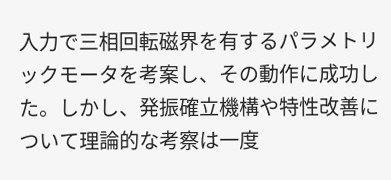入力で三相回転磁界を有するパラメトリックモータを考案し、その動作に成功した。しかし、発振確立機構や特性改善について理論的な考察は一度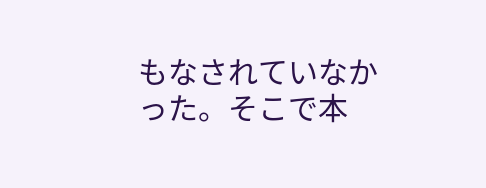もなされていなかった。そこで本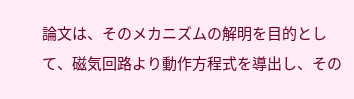論文は、そのメカニズムの解明を目的として、磁気回路より動作方程式を導出し、その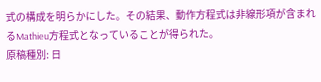式の構成を明らかにした。その結果、動作方程式は非線形項が含まれるMathieu方程式となっていることが得られた。
原稿種別: 日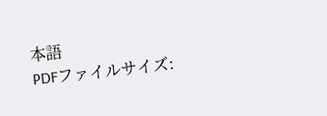本語
PDFファイルサイズ: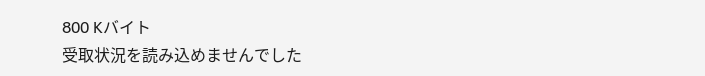800 Kバイト
受取状況を読み込めませんでした